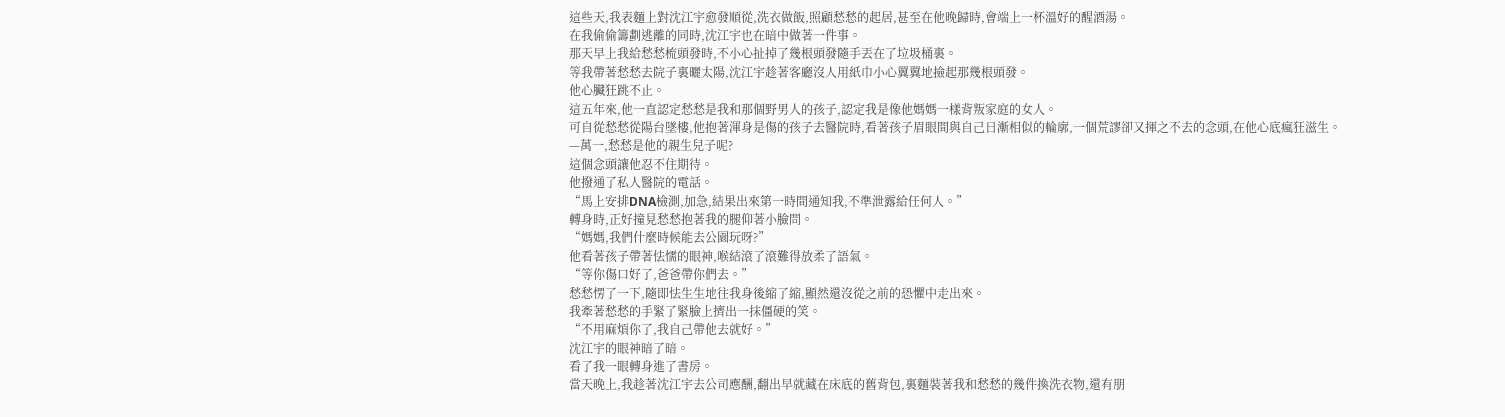這些天,我表麵上對沈江宇愈發順從,洗衣做飯,照顧愁愁的起居,甚至在他晚歸時,會端上一杯溫好的醒酒湯。
在我偷偷籌劃逃離的同時,沈江宇也在暗中做著一件事。
那天早上我給愁愁梳頭發時,不小心扯掉了幾根頭發隨手丟在了垃圾桶裏。
等我帶著愁愁去院子裏曬太陽,沈江宇趁著客廳沒人用紙巾小心翼翼地撿起那幾根頭發。
他心臟狂跳不止。
這五年來,他一直認定愁愁是我和那個野男人的孩子,認定我是像他媽媽一樣背叛家庭的女人。
可自從愁愁從陽台墜樓,他抱著渾身是傷的孩子去醫院時,看著孩子眉眼間與自己日漸相似的輪廓,一個荒謬卻又揮之不去的念頭,在他心底瘋狂滋生。
—萬一,愁愁是他的親生兒子呢?
這個念頭讓他忍不住期待。
他撥通了私人醫院的電話。
“馬上安排DNA檢測,加急,結果出來第一時間通知我,不準泄露給任何人。”
轉身時,正好撞見愁愁抱著我的腿仰著小臉問。
“媽媽,我們什麼時候能去公園玩呀?”
他看著孩子帶著怯懦的眼神,喉結滾了滾難得放柔了語氣。
“等你傷口好了,爸爸帶你們去。”
愁愁愣了一下,隨即怯生生地往我身後縮了縮,顯然還沒從之前的恐懼中走出來。
我牽著愁愁的手緊了緊臉上擠出一抹僵硬的笑。
“不用麻煩你了,我自己帶他去就好。”
沈江宇的眼神暗了暗。
看了我一眼轉身進了書房。
當天晚上,我趁著沈江宇去公司應酬,翻出早就藏在床底的舊背包,裏麵裝著我和愁愁的幾件換洗衣物,還有朋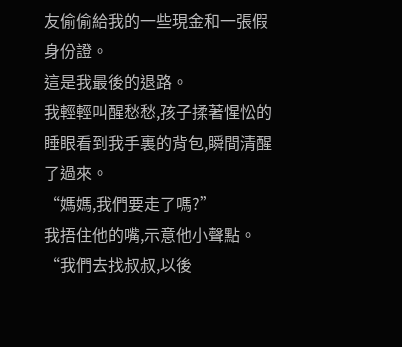友偷偷給我的一些現金和一張假身份證。
這是我最後的退路。
我輕輕叫醒愁愁,孩子揉著惺忪的睡眼看到我手裏的背包,瞬間清醒了過來。
“媽媽,我們要走了嗎?”
我捂住他的嘴,示意他小聲點。
“我們去找叔叔,以後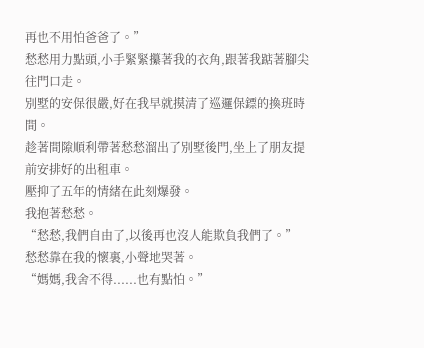再也不用怕爸爸了。”
愁愁用力點頭,小手緊緊攥著我的衣角,跟著我踮著腳尖往門口走。
別墅的安保很嚴,好在我早就摸清了巡邏保鏢的換班時間。
趁著間隙順利帶著愁愁溜出了別墅後門,坐上了朋友提前安排好的出租車。
壓抑了五年的情緒在此刻爆發。
我抱著愁愁。
“愁愁,我們自由了,以後再也沒人能欺負我們了。”
愁愁靠在我的懷裏,小聲地哭著。
“媽媽,我舍不得......也有點怕。”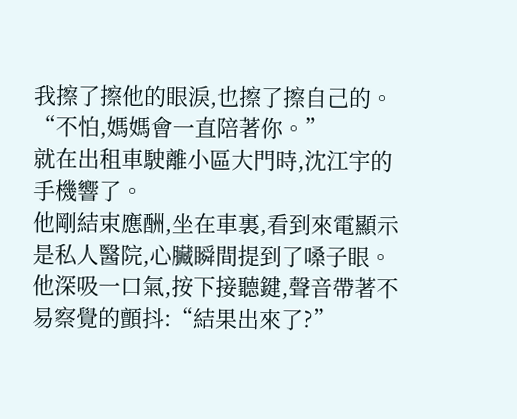我擦了擦他的眼淚,也擦了擦自己的。
“不怕,媽媽會一直陪著你。”
就在出租車駛離小區大門時,沈江宇的手機響了。
他剛結束應酬,坐在車裏,看到來電顯示是私人醫院,心臟瞬間提到了嗓子眼。
他深吸一口氣,按下接聽鍵,聲音帶著不易察覺的顫抖:“結果出來了?”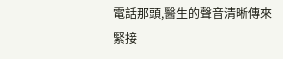電話那頭,醫生的聲音清晰傳來
緊接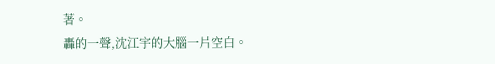著。
轟的一聲,沈江宇的大腦一片空白。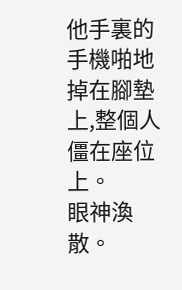他手裏的手機啪地掉在腳墊上,整個人僵在座位上。
眼神渙散。